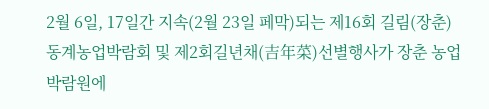2월 6일, 17일간 지속(2월 23일 페막)되는 제16회 길림(장춘)동계농업박람회 및 제2회길년채(吉年菜)선별행사가 장춘 농업박람원에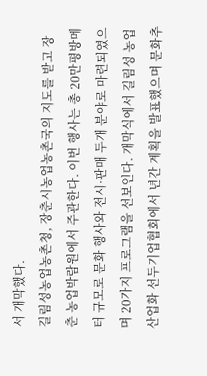서 개막했다.
길림성농업농촌청, 장춘시농업농촌국의 지도를 받고 장춘 농업박람원에서 주관한다. 이번 행사는 총 20만평방메터 규모로 문화 행사와 전시·판매 두개 분야로 마련되였으며 20가지 프로그램을 선보인다. 개막식에서 길림성 농업산업화 선두기업협회에서 년간 계획을 발표했으며 문화추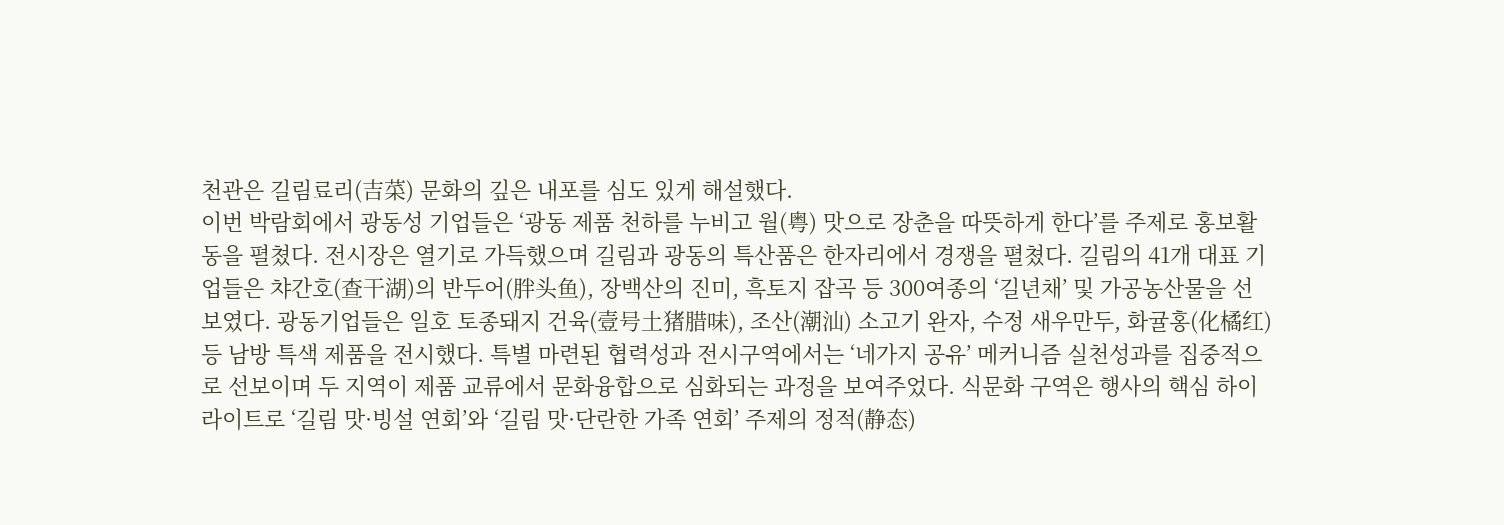천관은 길림료리(吉菜) 문화의 깊은 내포를 심도 있게 해설했다.
이번 박람회에서 광동성 기업들은 ‘광동 제품 천하를 누비고 월(粤) 맛으로 장춘을 따뜻하게 한다’를 주제로 홍보활동을 펼쳤다. 전시장은 열기로 가득했으며 길림과 광동의 특산품은 한자리에서 경쟁을 펼쳤다. 길림의 41개 대표 기업들은 챠간호(查干湖)의 반두어(胖头鱼), 장백산의 진미, 흑토지 잡곡 등 300여종의 ‘길년채’ 및 가공농산물을 선보였다. 광동기업들은 일호 토종돼지 건육(壹号土猪腊味), 조산(潮汕) 소고기 완자, 수정 새우만두, 화귤홍(化橘红) 등 남방 특색 제품을 전시했다. 특별 마련된 협력성과 전시구역에서는 ‘네가지 공유’ 메커니즘 실천성과를 집중적으로 선보이며 두 지역이 제품 교류에서 문화융합으로 심화되는 과정을 보여주었다. 식문화 구역은 행사의 핵심 하이라이트로 ‘길림 맛·빙설 연회’와 ‘길림 맛·단란한 가족 연회’ 주제의 정적(静态)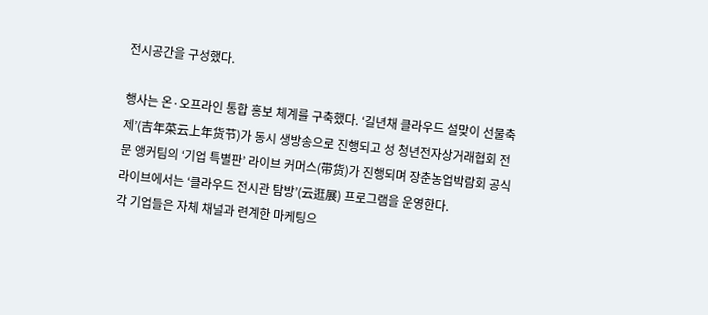전시공간을 구성했다.

행사는 온·오프라인 통합 홍보 체계를 구축했다. ‘길년채 클라우드 설맞이 선물축제’(吉年菜云上年货节)가 동시 생방송으로 진행되고 성 청년전자상거래협회 전문 앵커팀의 ‘기업 특별판’ 라이브 커머스(带货)가 진행되며 장춘농업박람회 공식 라이브에서는 ‘클라우드 전시관 탐방’(云逛展) 프로그램을 운영한다.
각 기업들은 자체 채널과 련계한 마케팅으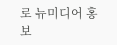로 뉴미디어 홍보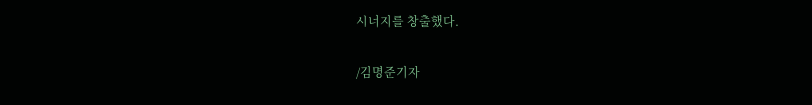시너지를 창출했다.

/김명준기자